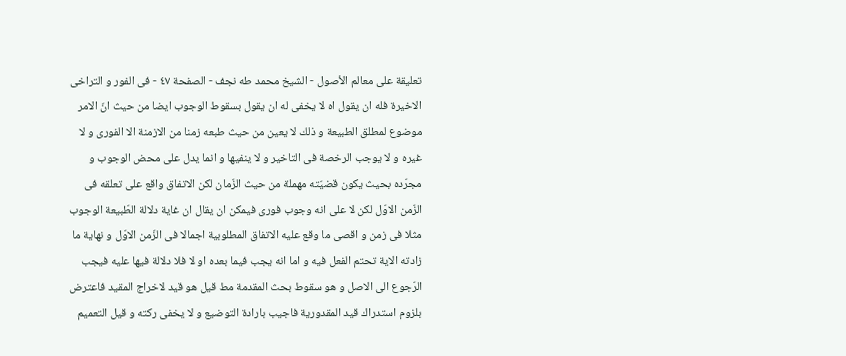تعليقة على معالم الأصول - الشيخ محمد طه نجف - الصفحة ٤٧ - فى الفور و التراخى
الاخيرة فله ان يقول اه لا يخفى له ان يقول بسقوط الوجوب ايضا من حيث انّ الامر موضوع لمطلق الطبيعة و ذلك لا يعين من حيث طبعه زمنا من الازمنة الا الفورى و لا غيره و لا يوجب الرخصة فى التاخير و لا ينفيها و انما يدل على محض الوجوب و مجرّده بحيث يكون قضيّته مهملة من حيث الزّمان لكن الاتفاق واقع على تعلقه فى الزّمن الاوّل لكن لا على انه وجوب فورى فيمكن ان يقال ان غاية دلالة الطّبيعة الوجوب مثلا فى زمن و اقصى ما وقع عليه الاتفاق المطلوبية اجمالا فى الزّمن الاوّل و نهاية ما زادته الاية تحتم الفعل فيه و اما انه يجب فيما بعده او لا فلا دلالة فيها عليه فيجب الرّجوع الى الاصل و هو سقوط بحث المقدمة مط قيل هو قيد لاخراج المقيد فاعترض بلزوم استدراك قيد المقدورية فاجيب بارادة التوضيع و لا يخفى ركته و قيل التعميم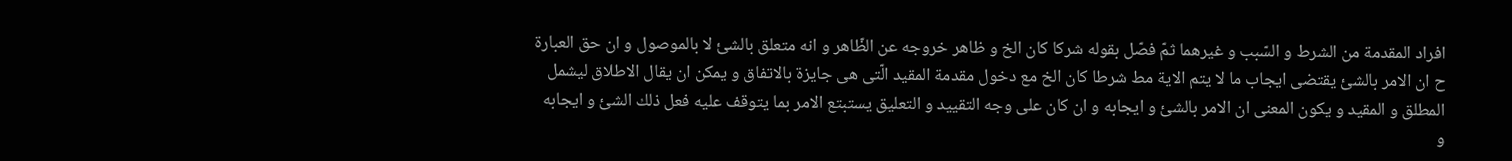افراد المقدمة من الشرط و السّبب و غيرهما ثمّ فصّل بقوله شركا كان الخ و ظاهر خروجه عن الظّاهر و انه متعلق بالشئ لا بالموصول و ان حق العبارة ح ان الامر بالشئ يقتضى ايجاب ما لا يتم الاية مط شرطا كان الخ مع دخول مقدمة المقيد الّتى هى جايزة بالاتفاق و يمكن ان يقال الاطلاق ليشمل المطلق و المقيد و يكون المعنى ان الامر بالشئ و ايجابه و ان كان على وجه التقييد و التعليق يستبتع الامر بما يتوقف عليه فعل ذلك الشئ و ايجابه و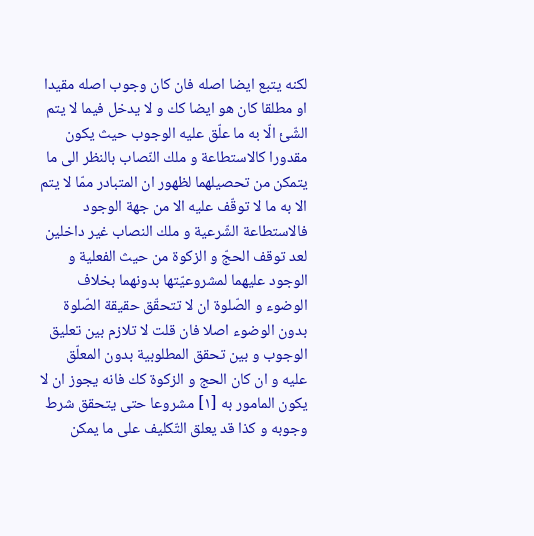لكنه يتبع ايضا اصله فان كان وجوب اصله مقيدا او مطلقا كان هو ايضا كك و لا يدخل فيما لا يتم الشّئ الّا به ما علّق عليه الوجوب حيث يكون مقدورا كالاستطاعة و ملك النّصاب بالنظر الى ما يتمكن من تحصيلهما لظهور ان المتبادر ممّا لا يتم الا به ما لا توقّف عليه الا من جهة الوجود فالاستطاعة الشّرعية و ملك النصاب غير داخلين لعد توقف الحجّ و الزكوة من حيث الفعلية و الوجود عليهما لمشروعيّتها بدونهما بخلاف الوضوء و الصّلوة ان لا تتحقّق حقيقة الصّلوة بدون الوضوء اصلا فان قلت لا تلازم بين تعليق الوجوب و بين تحقق المطلوبية بدون المعلّق عليه و ان كان الحج و الزكوة كك فانه يجوز ان لا يكون المامور به [١] مشروعا حتى يتحقق شرط وجوبه و كذا قد يعلق التّكليف على ما يمكن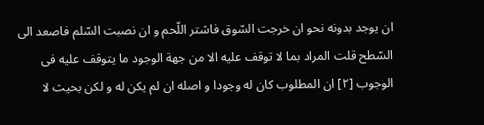ان يوجد بدونه نحو ان خرجت السّوق فاشتر اللّحم و ان نصبت السّلم فاصعد الى السّطح قلت المراد بما لا توقف عليه الا من جهة الوجود ما يتوقف عليه فى الوجوب [٢] ان المطلوب كان له وجودا و اصله ان لم يكن له و لكن بحيث لا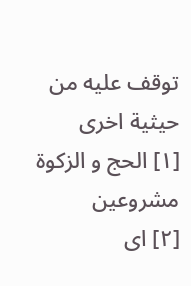توقف عليه من حيثية اخرى
[١] الحج و الزكوة مشروعين
[٢] اى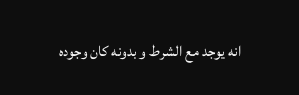انه يوجد مع الشرط و بدونه كان وجوده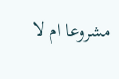مشروعا ام لا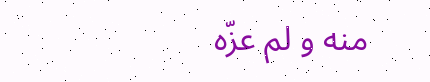منه و لم عزّه